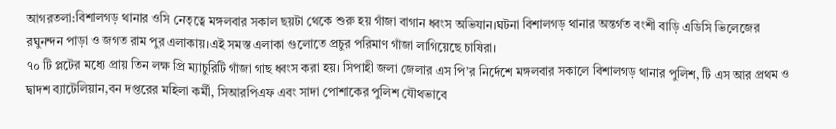আগরতলা:বিশালগড় থানার ওসি নেতৃত্বে মঙ্গলবার সকাল ছয়টা থেকে শুরু হয় গাঁজা বাগান ধ্বংস অভিযান।ঘটনা বিশালগড় থানার অন্তর্গত বংশী বাড়ি এডিসি ভিলেজের রঘুনন্দন পাড়া ও জগত রাম পুর এলাকায়।এই সমস্ত এলাকা গুলোতে প্রচুর পরিমাণ গাঁজা লাগিয়েছে চাষিরা।
৭০ টি প্লটের মধ্যে প্রায় তিন লক্ষ প্রি ম্যাচুরিটি গাঁজা গাছ ধ্বংস করা হয়। সিপাহী জলা জেলার এস পি’র নির্দেশে মঙ্গলবার সকালে বিশালগড় থানার পুলিশ, টি এস আর প্রথম ও দ্বাদশ ব্যাটেলিয়ান,বন দপ্তরের মহিলা কর্মী, সিআরপিএফ এবং সাদা পোশাকের পুলিশ যৌথভাবে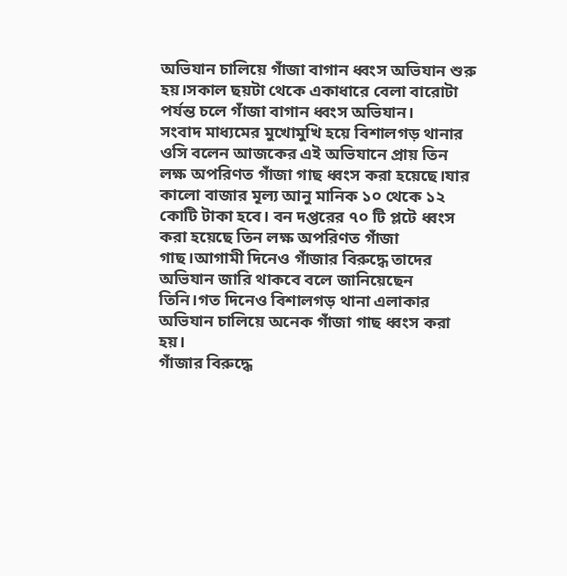অভিযান চালিয়ে গাঁজা বাগান ধ্বংস অভিযান শুরু হয়।সকাল ছয়টা থেকে একাধারে বেলা বারোটা পর্যন্ত চলে গাঁজা বাগান ধ্বংস অভিযান।
সংবাদ মাধ্যমের মুখোমুখি হয়ে বিশালগড় থানার ওসি বলেন আজকের এই অভিযানে প্রায় তিন লক্ষ অপরিণত গাঁজা গাছ ধ্বংস করা হয়েছে।যার কালো বাজার মূল্য আনু মানিক ১০ থেকে ১২ কোটি টাকা হবে। বন দপ্তরের ৭০ টি প্লটে ধ্বংস করা হয়েছে তিন লক্ষ অপরিণত গাঁজা গাছ।আগামী দিনেও গাঁজার বিরুদ্ধে তাদের অভিযান জারি থাকবে বলে জানিয়েছেন তিনি।গত দিনেও বিশালগড় থানা এলাকার অভিযান চালিয়ে অনেক গাঁজা গাছ ধ্বংস করা হয়।
গাঁজার বিরুদ্ধে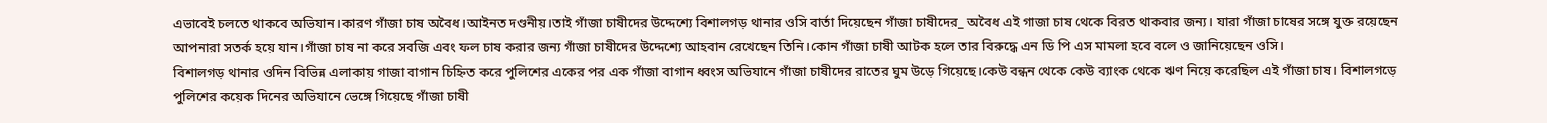এভাবেই চলতে থাকবে অভিযান।কারণ গাঁজা চাষ অবৈধ।আইনত দণ্ডনীয়।তাই গাঁজা চাষীদের উদ্দেশ্যে বিশালগড় থানার ওসি বার্তা দিয়েছেন গাঁজা চাষীদের_ অবৈধ এই গাজা চাষ থেকে বিরত থাকবার জন্য। যারা গাঁজা চাষের সঙ্গে যুক্ত রয়েছেন আপনারা সতর্ক হয়ে যান।গাঁজা চাষ না করে সবজি এবং ফল চাষ করার জন্য গাঁজা চাষীদের উদ্দেশ্যে আহবান রেখেছেন তিনি।কোন গাঁজা চাষী আটক হলে তার বিরুদ্ধে এন ডি পি এস মামলা হবে বলে ও জানিয়েছেন ওসি।
বিশালগড় থানার ওদিন বিভিন্ন এলাকায় গাজা বাগান চিহ্নিত করে পুলিশের একের পর এক গাঁজা বাগান ধ্বংস অভিযানে গাঁজা চাষীদের রাতের ঘুম উড়ে গিয়েছে।কেউ বন্ধন থেকে কেউ ব্যাংক থেকে ঋণ নিয়ে করেছিল এই গাঁজা চাষ। বিশালগড়ে পুলিশের কয়েক দিনের অভিযানে ভেঙ্গে গিয়েছে গাঁজা চাষী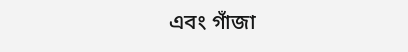এবং গাঁজা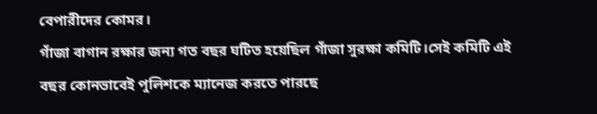বেপারীদের কোমর।
গাঁজা বাগান রক্ষার জন্য গত বছর ঘটিত হয়েছিল গাঁজা সুরক্ষা কমিটি।সেই কমিটি এই বছর কোনভাবেই পুলিশকে ম্যানেজ করতে পারছে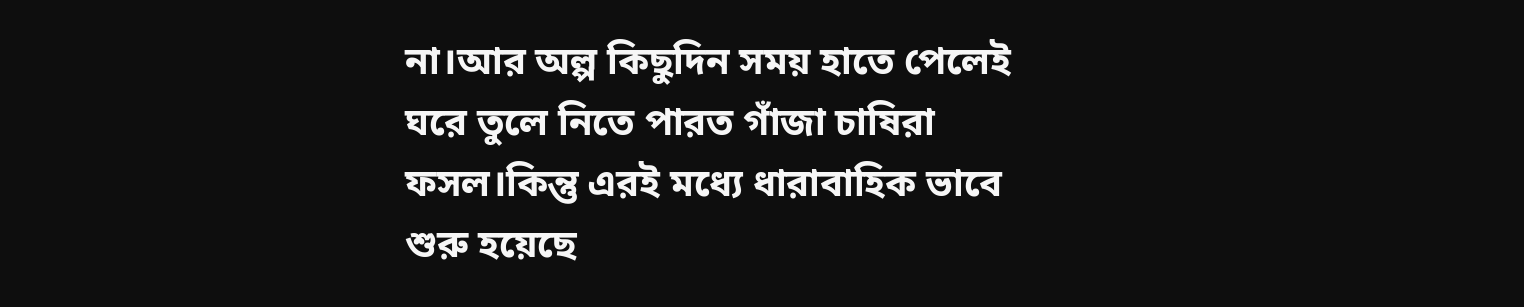না।আর অল্প কিছুদিন সময় হাতে পেলেই ঘরে তুলে নিতে পারত গাঁজা চাষিরা ফসল।কিন্তু এরই মধ্যে ধারাবাহিক ভাবে শুরু হয়েছে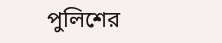পুলিশের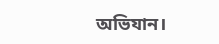অভিযান।